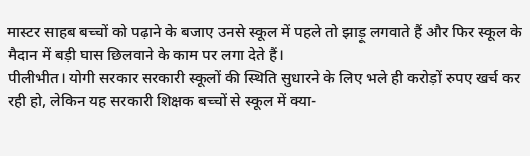मास्टर साहब बच्चों को पढ़ाने के बजाए उनसे स्कूल में पहले तो झाड़ू लगवाते हैं और फिर स्कूल के मैदान में बड़ी घास छिलवाने के काम पर लगा देते हैं।
पीलीभीत। योगी सरकार सरकारी स्कूलों की स्थिति सुधारने के लिए भले ही करोड़ों रुपए खर्च कर रही हो, लेकिन यह सरकारी शिक्षक बच्चों से स्कूल में क्या-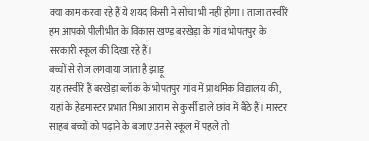क्या काम करवा रहे हैं ये शयद किसी ने सोचा भी नहीं होगा। ताजा तस्वीरें हम आपको पीलीभीत के विकास खण्ड बरखेड़ा के गांव भोपतपुर के सरकारी स्कूल की दिखा रहे हैं।
बच्चों से रोज लगवाया जाता है झाड़ू
यह तस्वीरें हैं बरखेड़ा ब्लॉक के भोपतपुर गांव में प्राथमिक विद्यालय की, यहां के हेडमास्टर प्रभात मिश्रा आराम से कुर्सी डाले छांव में बैठे हैं। मास्टर साहब बच्चों को पढ़ाने के बजाए उनसे स्कूल में पहले तो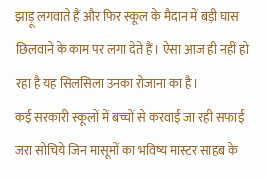झाड़ू लगवाते हैं और फिर स्कूल के मैदान में बड़ी घास छिलवाने के काम पर लगा देते हैं। ऐसा आज ही नहीं हो रहा है यह सिलसिला उनका रोजाना का है।
कई सरकारी स्कूलों में बच्चों से करवाई जा रही सफाई
जरा सोचिये जिन मासूमों का भविष्य मास्टर साहब के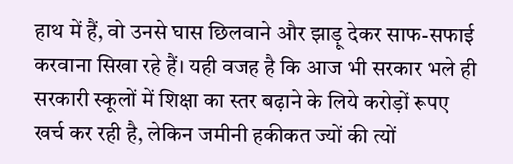हाथ में हैं, वो उनसे घास छिलवाने और झाड़ू देकर साफ-सफाई करवाना सिखा रहे हैं। यही वजह है कि आज भी सरकार भले ही सरकारी स्कूलों में शिक्षा का स्तर बढ़ाने के लिये करोड़ों रूपए खर्च कर रही है, लेकिन जमीनी हकीकत ज्यों की त्यों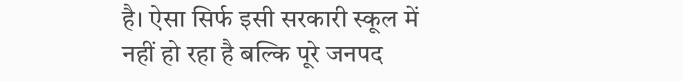है। ऐसा सिर्फ इसी सरकारी स्कूल में नहीं हो रहा है बल्कि पूरे जनपद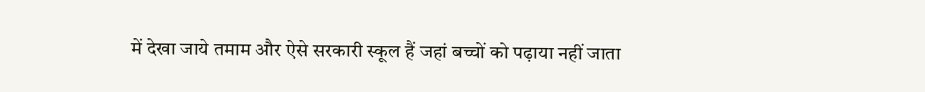में देखा जाये तमाम और ऐसे सरकारी स्कूल हैं जहां बच्चों को पढ़ाया नहीं जाता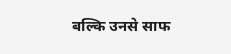बल्कि उनसे साफ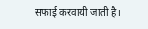सफाई करवायी जाती है।